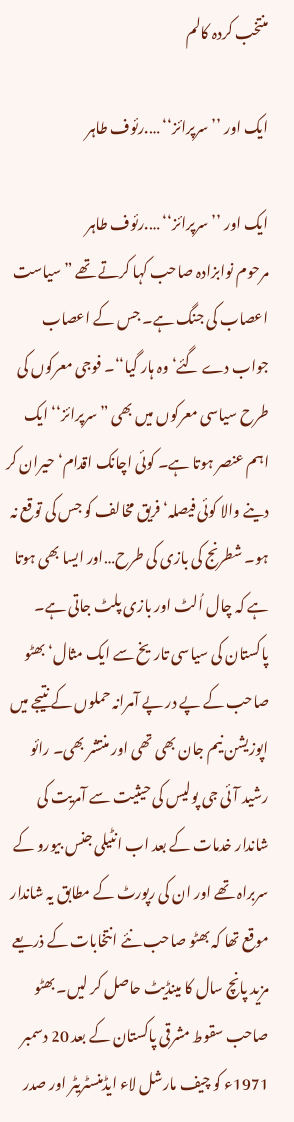منتخب کردہ کالم

ایک اور ’’سرپرائز‘‘ ….رئوف طاہر

ایک اور ’’سرپرائز‘‘ ….رئوف طاہر
مرحوم نوابزادہ صاحب کہا کرتے تھے ”سیاست اعصاب کی جنگ ہے۔ جس کے اعصاب جواب دے گئے‘ وہ ہار گیا‘‘۔ فوجی معرکوں کی طرح سیاسی معرکوں میں بھی ”سرپرائز‘‘ ایک اہم عنصر ہوتا ہے۔ کوئی اچانک اقدام‘ حیران کر دینے والا کوئی فیصلہ‘ فریق مخالف کو جس کی توقع نہ ہو۔ شطرنج کی بازی کی طرح…اور ایسا بھی ہوتا ہے کہ چال اُلٹ اور بازی پلٹ جاتی ہے۔ پاکستان کی سیاسی تاریخ سے ایک مثال‘ بھٹو صاحب کے پے در پے آمرانہ حملوں کے نتیجے میں اپوزیشن نیم جان بھی تھی اور منتشر بھی۔ رائو رشید آئی جی پولیس کی حیثیت سے آمریت کی شاندار خدمات کے بعد اب انٹیلی جنس بیورو کے سربراہ تھے اور ان کی رپورٹ کے مطابق یہ شاندار موقع تھا کہ بھٹو صاحب نئے انتخابات کے ذریعے مزید پانچ سال کا مینڈیٹ حاصل کر لیں۔ بھٹو صاحب سقوط مشرقی پاکستان کے بعد 20 دسمبر 1971ء کو چیف مارشل لاء ایڈمنسٹریٹر اور صدر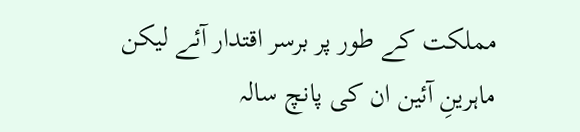مملکت کے طور پر برسر اقتدار آئے لیکن ماہرینِ آئین ان کی پانچ سالہ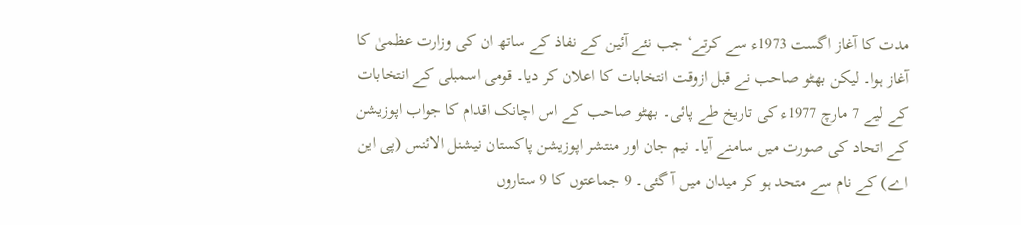مدت کا آغاز اگست 1973ء سے کرتے‘ جب نئے آئین کے نفاذ کے ساتھ ان کی وزارت عظمیٰ کا آغاز ہوا۔ لیکن بھٹو صاحب نے قبل ازوقت انتخابات کا اعلان کر دیا۔ قومی اسمبلی کے انتخابات کے لیے 7 مارچ 1977ء کی تاریخ طے پائی۔ بھٹو صاحب کے اس اچانک اقدام کا جواب اپوزیشن کے اتحاد کی صورت میں سامنے آیا۔ نیم جان اور منتشر اپوزیشن پاکستان نیشنل الائنس (پی این اے) کے نام سے متحد ہو کر میدان میں آ گئی۔ 9 جماعتوں کا 9 ستاروں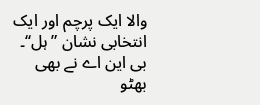والا ایک پرچم اور ایک انتخابی نشان ”ہل‘‘۔ بی این اے نے بھی بھٹو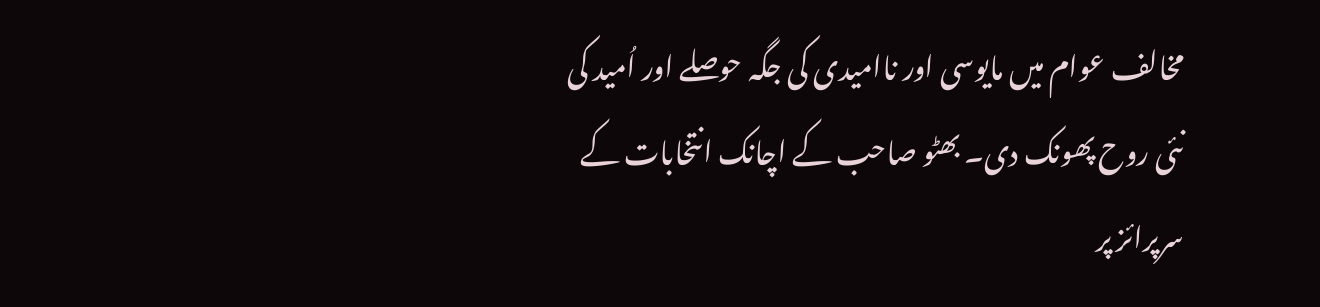مخالف عوام میں مایوسی اور ناامیدی کی جگہ حوصلے اور اُمید کی نئی روح پھونک دی۔ بھٹو صاحب کے اچانک انتخابات کے سرپرائز پر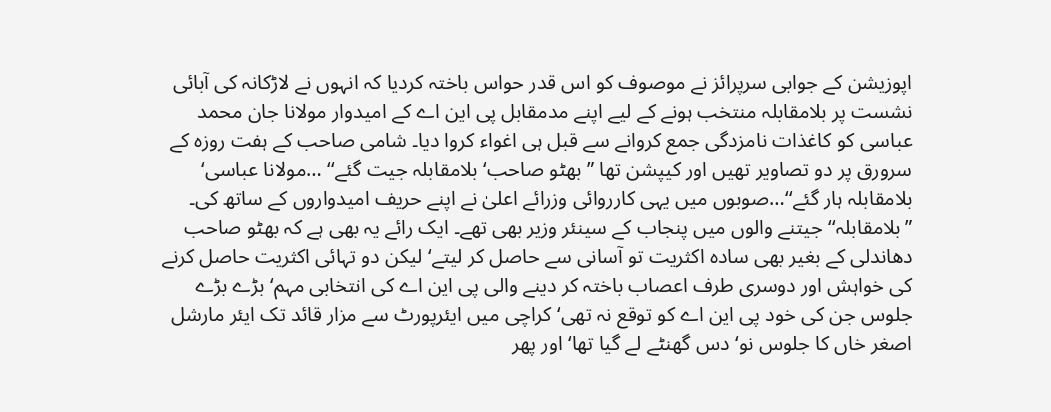اپوزیشن کے جوابی سرپرائز نے موصوف کو اس قدر حواس باختہ کردیا کہ انہوں نے لاڑکانہ کی آبائی نشست پر بلامقابلہ منتخب ہونے کے لیے اپنے مدمقابل پی این اے کے امیدوار مولانا جان محمد عباسی کو کاغذات نامزدگی جمع کروانے سے قبل ہی اغواء کروا دیا۔ شامی صاحب کے ہفت روزہ کے سرورق پر دو تصاویر تھیں اور کیپشن تھا ”بھٹو صاحب‘ بلامقابلہ جیت گئے‘‘ …مولانا عباسی‘ بلامقابلہ ہار گئے‘‘…صوبوں میں یہی کارروائی وزرائے اعلیٰ نے اپنے حریف امیدواروں کے ساتھ کی۔ ”بلامقابلہ‘‘ جیتنے والوں میں پنجاب کے سینئر وزیر بھی تھے۔ ایک رائے یہ بھی ہے کہ بھٹو صاحب دھاندلی کے بغیر بھی سادہ اکثریت تو آسانی سے حاصل کر لیتے‘ لیکن دو تہائی اکثریت حاصل کرنے کی خواہش اور دوسری طرف اعصاب باختہ کر دینے والی پی این اے کی انتخابی مہم‘ بڑے بڑے جلوس جن کی خود پی این اے کو توقع نہ تھی‘ کراچی میں ایئرپورٹ سے مزار قائد تک ایئر مارشل اصغر خاں کا جلوس نو‘ دس گھنٹے لے گیا تھا‘ اور پھر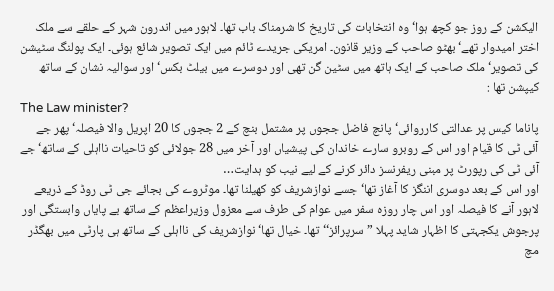الیکشن کے روز جو کچھ ہوا‘ وہ انتخابات کی تاریخ کا شرمناک باب تھا۔ لاہور میں اندرون شہر کے حلقے سے ملک اختر امیدوار تھے‘ بھٹو صاحب کے وزیر قانون۔ امریکی جریدے ٹائم میں ایک تصویر شائع ہوئی۔ ایک پولنگ سٹیشن کی تصویر‘ ملک صاحب کے ایک ہاتھ میں سٹین گن تھی اور دوسرے میں بیلٹ بکس‘ اور سوالیہ نشان کے ساتھ کیپشن تھا :
The Law minister?
پاناما کیس پر عدالتی کارروائی‘ پانچ فاضل ججوں پر مشتمل بنچ کے 2 ججوں کا 20 اپریل والا فیصلہ‘ پھر جے آئی ٹی کا قیام اور اس کے روبرو سارے خاندان کی پیشیاں اور آخر میں 28 جولائی کو تاحیات نااہلی کے ساتھ‘ جے آئی ٹی کی رپورٹ پر مبنی ریفرنسز دائر کرنے کے لیے نیب کو ہدایت…
اور اس کے بعد دوسری اننگز کا آغاز تھا‘ جسے نوازشریف کو کھیلنا تھا۔ موٹروے کی بجائے جی ٹی روڈ کے ذریعے لاہور آنے کا فیصلہ اور اس چار روزہ سفر میں عوام کی طرف سے معزول وزیراعظم کے ساتھ بے پایاں وابستگی اور پرجوش یکجہتی کا اظہار شاید پہلا ”سرپرائز‘‘ تھا۔ خیال تھا‘ نوازشریف کی نااہلی کے ساتھ ہی پارٹی میں بھگڈر مچ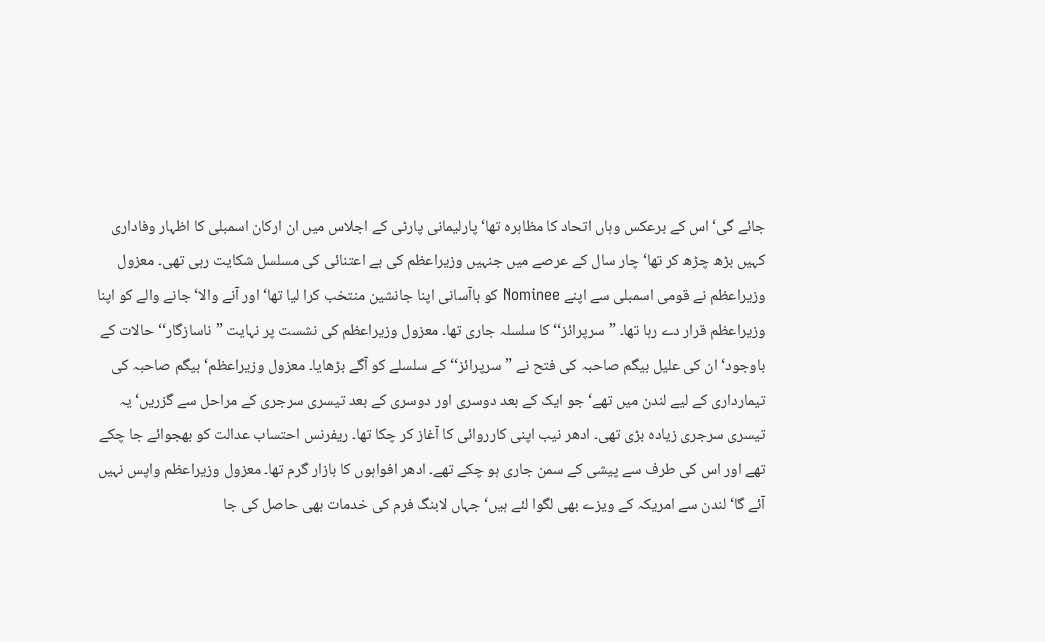جائے گی‘ اس کے برعکس وہاں اتحاد کا مظاہرہ تھا‘ پارلیمانی پارٹی کے اجلاس میں ان ارکان اسمبلی کا اظہار وفاداری کہیں بڑھ چڑھ کر تھا‘ چار سال کے عرصے میں جنہیں وزیراعظم کی بے اعتنائی کی مسلسل شکایت رہی تھی۔ معزول وزیراعظم نے قومی اسمبلی سے اپنے Nominee کو باآسانی اپنا جانشین منتخب کرا لیا تھا‘ اور آنے والا‘ جانے والے کو اپنا وزیراعظم قرار دے رہا تھا۔ ”سرپرائز‘‘ کا سلسلہ جاری تھا۔ معزول وزیراعظم کی نشست پر نہایت ”ناسازگار‘‘ حالات کے باوجود‘ ان کی علیل بیگم صاحبہ کی فتح نے ”سرپرائز‘‘ کے سلسلے کو آگے بڑھایا۔ معزول وزیراعظم‘ بیگم صاحبہ کی تیمارداری کے لیے لندن میں تھے‘ جو ایک کے بعد دوسری اور دوسری کے بعد تیسری سرجری کے مراحل سے گزریں‘ یہ تیسری سرجری زیادہ بڑی تھی۔ ادھر نیب اپنی کارروائی کا آغاز کر چکا تھا۔ ریفرنس احتساب عدالت کو بھجوائے جا چکے تھے اور اس کی طرف سے پیشی کے سمن جاری ہو چکے تھے۔ ادھر افواہوں کا بازار گرم تھا۔ معزول وزیراعظم واپس نہیں آئے گا‘ لندن سے امریکہ کے ویزے بھی لگوا لئے ہیں‘ جہاں لابنگ فرم کی خدمات بھی حاصل کی جا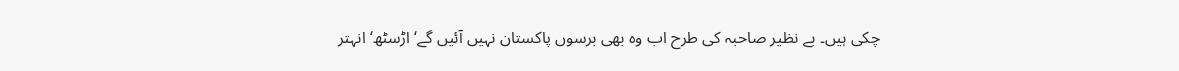چکی ہیں۔ بے نظیر صاحبہ کی طرح اب وہ بھی برسوں پاکستان نہیں آئیں گے‘ اڑسٹھ‘ انہتر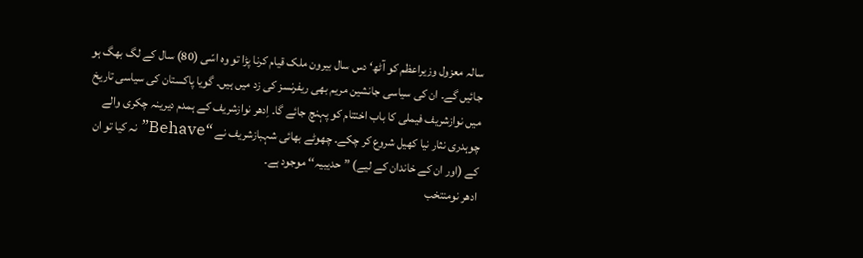سالہ معزول وزیراعظم کو آٹھ‘ دس سال بیرون ملک قیام کرنا پڑا تو وہ اسّی (80) سال کے لگ بھگ ہو جائیں گے۔ ان کی سیاسی جانشین مریم بھی ریفرنسز کی زد میں ہیں۔ گویا پاکستان کی سیاسی تاریخ میں نوازشریف فیملی کا باب اختتام کو پہنچ جائے گا۔ اِدھر نوازشریف کے ہمدم دیرینہ چکری والے چوہدری نثار نیا کھیل شروع کر چکے۔ چھوٹے بھائی شہبازشریف نے “Behave” نہ کیا تو ان کے (اور ان کے خاندان کے لیے) ”حدیبیہ‘‘ موجود ہے۔
ادھر نومنتخب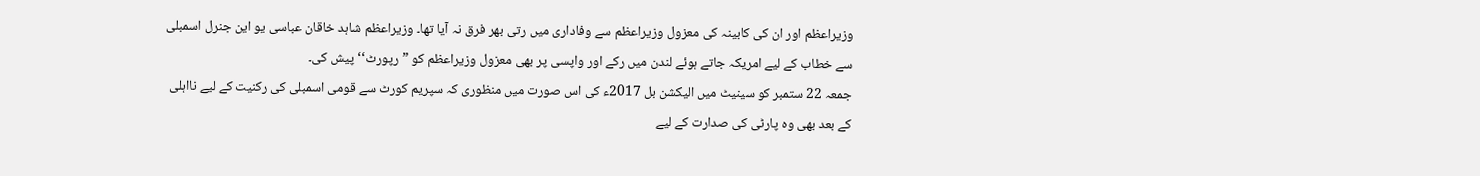وزیراعظم اور ان کی کابینہ کی معزول وزیراعظم سے وفاداری میں رتی بھر فرق نہ آیا تھا۔ وزیراعظم شاہد خاقان عباسی یو این جنرل اسمبلی سے خطاب کے لیے امریکہ جاتے ہوئے لندن میں رکے اور واپسی پر بھی معزول وزیراعظم کو ”رپورٹ‘‘ پیش کی۔
جمعہ 22 ستمبر کو سینیٹ میں الیکشن بل 2017ء کی اس صورت میں منظوری کہ سپریم کورٹ سے قومی اسمبلی کی رکنیت کے لیے نااہلی کے بعد بھی وہ پارٹی کی صدارت کے لیے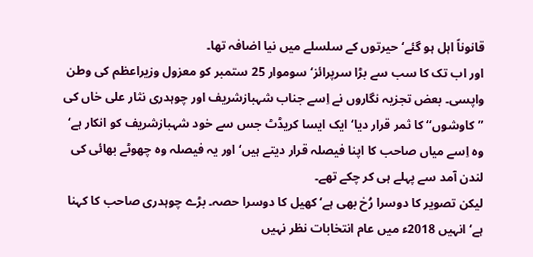قانوناً اہل ہو گئے‘ حیرتوں کے سلسلے میں نیا اضافہ تھا۔
اور اب تک کا سب سے بڑا سرپرائز‘ سوموار 25 ستمبر کو معزول وزیراعظم کی وطن واپسی۔ بعض تجزیہ نگاروں نے اِسے جناب شہبازشریف اور چوہدری نثار علی خاں کی ”کاوشوں‘‘ کا ثمر قرار دیا‘ ایک ایسا کریڈٹ جس سے خود شہبازشریف کو انکار ہے‘ وہ اِسے میاں صاحب کا اپنا فیصلہ قرار دیتے ہیں‘ اور یہ فیصلہ وہ چھوٹے بھائی کی لندن آمد سے پہلے ہی کر چکے تھے۔
لیکن تصویر کا دوسرا رُخ بھی ہے‘ کھیل کا دوسرا حصہ۔ بڑے چوہدری صاحب کا کہنا ہے‘ انہیں 2018ء میں عام انتخابات نظر نہیں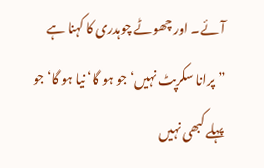آئے۔ اور چھوٹے چوہدری کا کہنا ہے ”پرانا سکرپٹ نہیں‘ جو ہو گا‘ نیا ہو گا‘ جو پہلے کبھی نہیں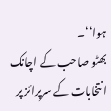ہوا‘‘۔
بھٹو صاحب کے اچانک انتخابات کے سرپرائز پر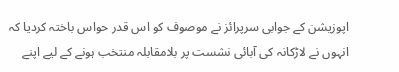اپوزیشن کے جوابی سرپرائز نے موصوف کو اس قدر حواس باختہ کردیا کہ انہوں نے لاڑکانہ کی آبائی نشست پر بلامقابلہ منتخب ہونے کے لیے اپنے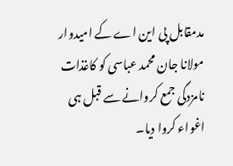مدمقابل پی این اے کے امیدوار مولانا جان محمد عباسی کو کاغذات نامزدگی جمع کروانے سے قبل ہی اغواء کروا دیا۔